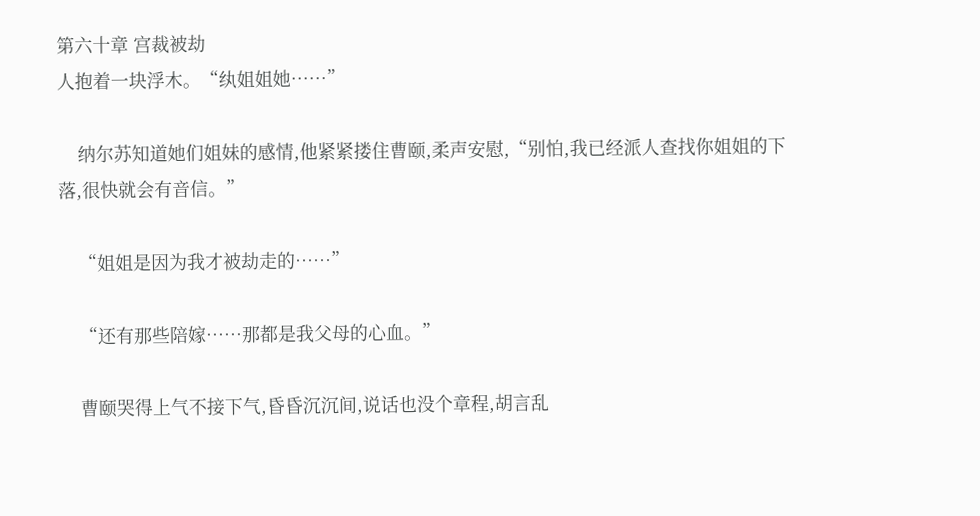第六十章 宫裁被劫
人抱着一块浮木。“纨姐姐她……”

    纳尔苏知道她们姐妹的感情,他紧紧搂住曹颐,柔声安慰,“别怕,我已经派人查找你姐姐的下落,很快就会有音信。”

    “姐姐是因为我才被劫走的……”

    “还有那些陪嫁……那都是我父母的心血。”

    曹颐哭得上气不接下气,昏昏沉沉间,说话也没个章程,胡言乱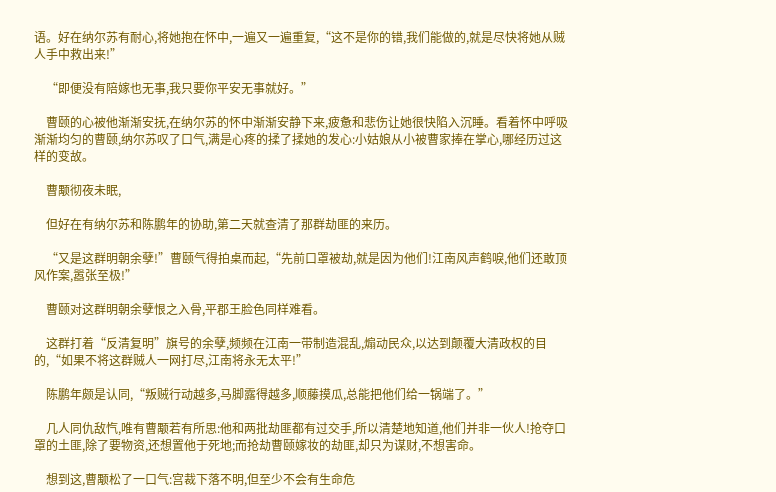语。好在纳尔苏有耐心,将她抱在怀中,一遍又一遍重复,“这不是你的错,我们能做的,就是尽快将她从贼人手中救出来!”

    “即便没有陪嫁也无事,我只要你平安无事就好。”

    曹颐的心被他渐渐安抚,在纳尔苏的怀中渐渐安静下来,疲惫和悲伤让她很快陷入沉睡。看着怀中呼吸渐渐均匀的曹颐,纳尔苏叹了口气,满是心疼的揉了揉她的发心:小姑娘从小被曹家捧在掌心,哪经历过这样的变故。

    曹颙彻夜未眠,

    但好在有纳尔苏和陈鹏年的协助,第二天就查清了那群劫匪的来历。

    “又是这群明朝余孽!”曹颐气得拍桌而起,“先前口罩被劫,就是因为他们!江南风声鹤唳,他们还敢顶风作案,嚣张至极!”

    曹颐对这群明朝余孽恨之入骨,平郡王脸色同样难看。

    这群打着“反清复明”旗号的余孽,频频在江南一带制造混乱,煽动民众,以达到颠覆大清政权的目的,“如果不将这群贼人一网打尽,江南将永无太平!”

    陈鹏年颇是认同,“叛贼行动越多,马脚露得越多,顺藤摸瓜,总能把他们给一锅端了。”

    几人同仇敌忾,唯有曹颙若有所思:他和两批劫匪都有过交手,所以清楚地知道,他们并非一伙人!抢夺口罩的土匪,除了要物资,还想置他于死地;而抢劫曹颐嫁妆的劫匪,却只为谋财,不想害命。

    想到这,曹颙松了一口气:宫裁下落不明,但至少不会有生命危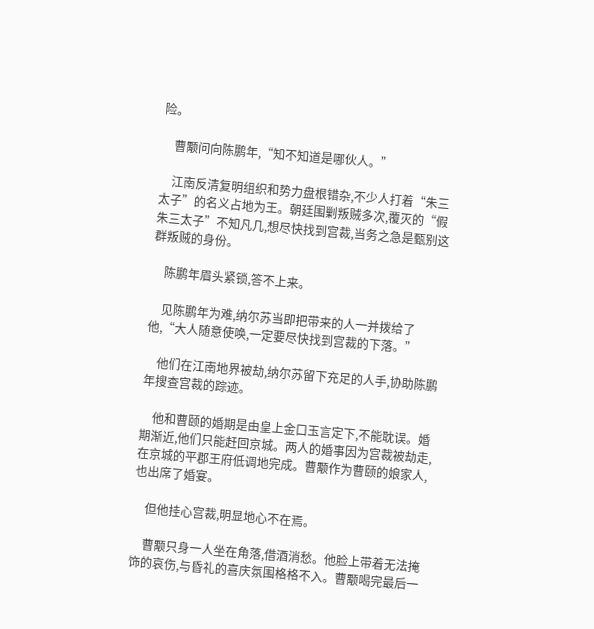险。

    曹颙问向陈鹏年,“知不知道是哪伙人。”

    江南反清复明组织和势力盘根错杂,不少人打着“朱三太子”的名义占地为王。朝廷围剿叛贼多次,覆灭的“假朱三太子”不知凡几,想尽快找到宫裁,当务之急是甄别这群叛贼的身份。

    陈鹏年眉头紧锁,答不上来。

    见陈鹏年为难,纳尔苏当即把带来的人一并拨给了他,“大人随意使唤,一定要尽快找到宫裁的下落。”

    他们在江南地界被劫,纳尔苏留下充足的人手,协助陈鹏年搜查宫裁的踪迹。

    他和曹颐的婚期是由皇上金口玉言定下,不能耽误。婚期渐近,他们只能赶回京城。两人的婚事因为宫裁被劫走,在京城的平郡王府低调地完成。曹颙作为曹颐的娘家人,也出席了婚宴。

    但他挂心宫裁,明显地心不在焉。

    曹颙只身一人坐在角落,借酒消愁。他脸上带着无法掩饰的哀伤,与昏礼的喜庆氛围格格不入。曹颙喝完最后一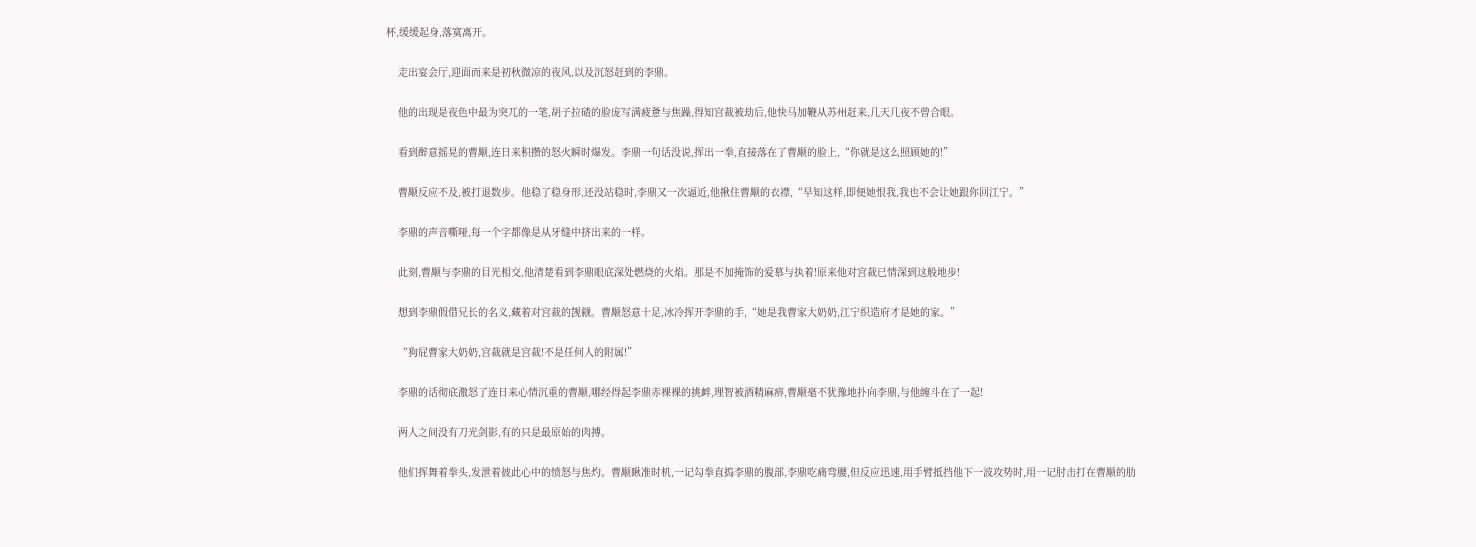杯,缓缓起身,落寞离开。

    走出宴会厅,迎面而来是初秋微凉的夜风,以及沉怒赶到的李鼎。

    他的出现是夜色中最为突兀的一笔,胡子拉碴的脸庞写满疲惫与焦躁,得知宫裁被劫后,他快马加鞭从苏州赶来,几天几夜不曾合眼。

    看到醉意摇晃的曹颙,连日来积攒的怒火瞬时爆发。李鼎一句话没说,挥出一拳,直接落在了曹颙的脸上,“你就是这么照顾她的!”

    曹颙反应不及,被打退数步。他稳了稳身形,还没站稳时,李鼎又一次逼近,他揪住曹颙的衣襟,“早知这样,即便她恨我,我也不会让她跟你回江宁。”

    李鼎的声音嘶哑,每一个字都像是从牙缝中挤出来的一样。

    此刻,曹颙与李鼎的目光相交,他清楚看到李鼎眼底深处燃烧的火焰。那是不加掩饰的爱慕与执着!原来他对宫裁已情深到这般地步!

    想到李鼎假借兄长的名义,藏着对宫裁的觊觎。曹颙怒意十足,冰冷挥开李鼎的手,“她是我曹家大奶奶,江宁织造府才是她的家。”

    “狗屁曹家大奶奶,宫裁就是宫裁!不是任何人的附属!”

    李鼎的话彻底激怒了连日来心情沉重的曹颙,哪经得起李鼎赤裸裸的挑衅,理智被酒精麻痹,曹颙毫不犹豫地扑向李鼎,与他缠斗在了一起!

    两人之间没有刀光剑影,有的只是最原始的肉搏。

    他们挥舞着拳头,发泄着彼此心中的愤怒与焦灼。曹颙瞅准时机,一记勾拳直捣李鼎的腹部,李鼎吃痛弯腰,但反应迅速,用手臂抵挡他下一波攻势时,用一记肘击打在曹颙的肋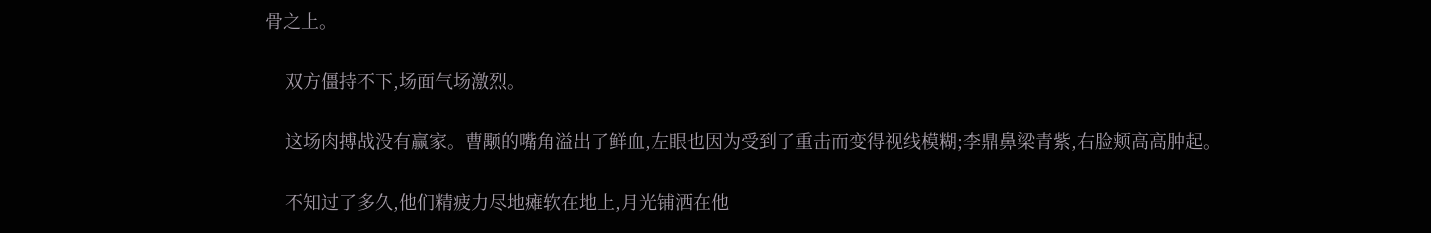骨之上。

    双方僵持不下,场面气场激烈。

    这场肉搏战没有赢家。曹颙的嘴角溢出了鲜血,左眼也因为受到了重击而变得视线模糊;李鼎鼻梁青紫,右脸颊高高肿起。

    不知过了多久,他们精疲力尽地瘫软在地上,月光铺洒在他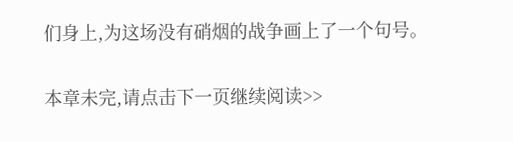们身上,为这场没有硝烟的战争画上了一个句号。

本章未完,请点击下一页继续阅读>>